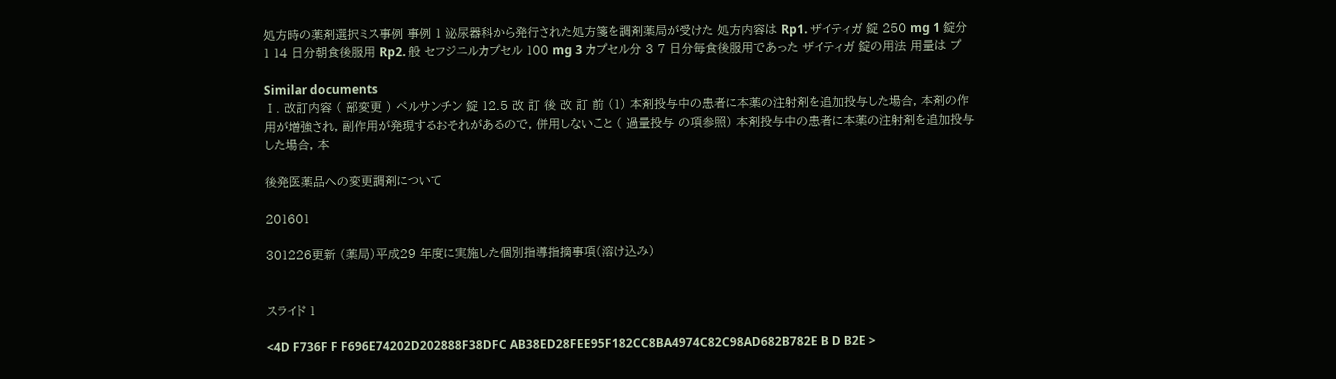処方時の薬剤選択ミス事例 事例 1 泌尿器科から発行された処方箋を調剤薬局が受けた 処方内容は Rp1. ザイティガ 錠 250 mg 1 錠分 1 14 日分朝食後服用 Rp2. 般 セフジニルカプセル 100 mg 3 カプセル分 3 7 日分毎食後服用であった ザイティガ 錠の用法 用量は プ

Similar documents
Ⅰ. 改訂内容 ( 部変更 ) ペルサンチン 錠 12.5 改 訂 後 改 訂 前 (1) 本剤投与中の患者に本薬の注射剤を追加投与した場合, 本剤の作用が増強され, 副作用が発現するおそれがあるので, 併用しないこと ( 過量投与 の項参照) 本剤投与中の患者に本薬の注射剤を追加投与した場合, 本

後発医薬品への変更調剤について

201601

301226更新 (薬局)平成29 年度に実施した個別指導指摘事項(溶け込み)


スライド 1

<4D F736F F F696E74202D202888F38DFC AB38ED28FEE95F182CC8BA4974C82C98AD682B782E B D B2E >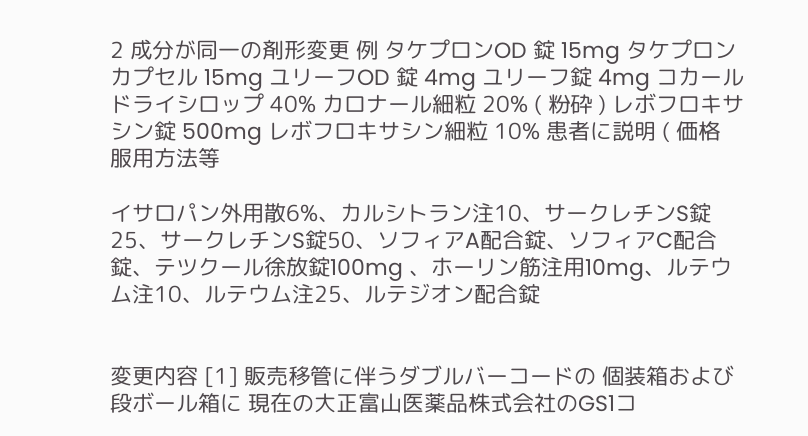2 成分が同一の剤形変更 例 タケプロンOD 錠 15mg タケプロンカプセル 15mg ユリーフOD 錠 4mg ユリーフ錠 4mg コカールドライシロップ 40% カロナール細粒 20% ( 粉砕 ) レボフロキサシン錠 500mg レボフロキサシン細粒 10% 患者に説明 ( 価格 服用方法等

イサロパン外用散6%、カルシトラン注10、サークレチンS錠25、サークレチンS錠50、ソフィアA配合錠、ソフィアC配合錠、テツクール徐放錠100mg 、ホーリン筋注用10mg、ルテウム注10、ルテウム注25、ルテジオン配合錠


変更内容 [1] 販売移管に伴うダブルバーコードの 個装箱および段ボール箱に 現在の大正富山医薬品株式会社のGS1コ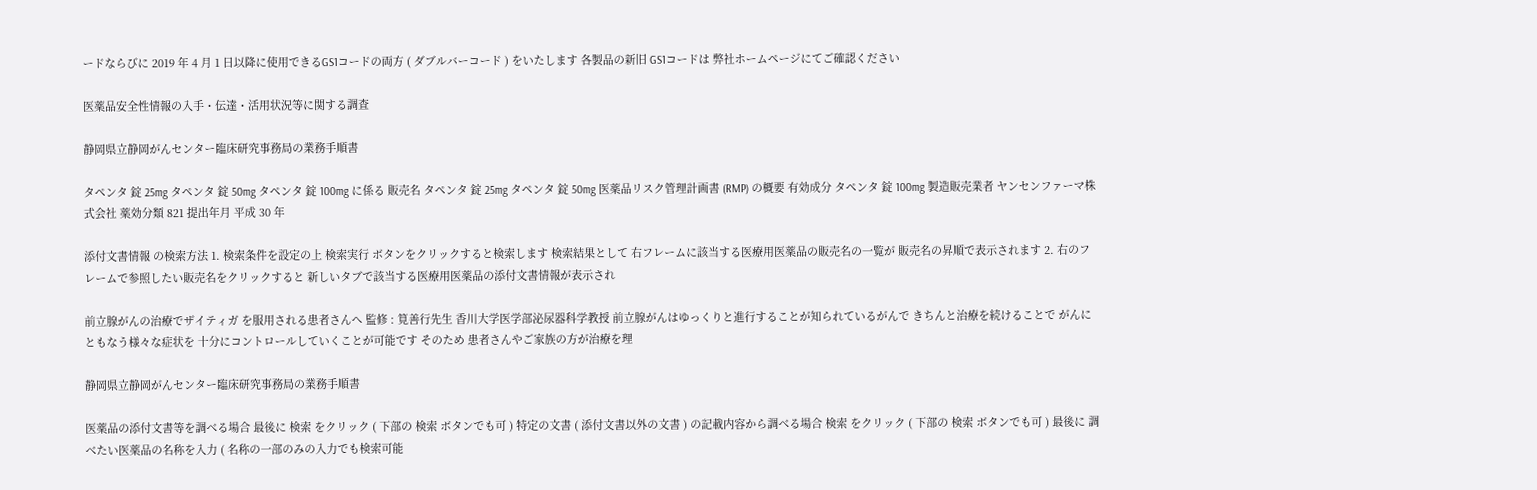ードならびに 2019 年 4 月 1 日以降に使用できるGS1コードの両方 ( ダブルバーコード ) をいたします 各製品の新旧 GS1コードは 弊社ホームページにてご確認ください

医薬品安全性情報の入手・伝達・活用状況等に関する調査

静岡県立静岡がんセンター臨床研究事務局の業務手順書

タペンタ 錠 25mg タペンタ 錠 50mg タペンタ 錠 100mg に係る 販売名 タペンタ 錠 25mg タペンタ 錠 50mg 医薬品リスク管理計画書 (RMP) の概要 有効成分 タペンタ 錠 100mg 製造販売業者 ヤンセンファーマ株式会社 薬効分類 821 提出年月 平成 30 年

添付文書情報 の検索方法 1. 検索条件を設定の上 検索実行 ボタンをクリックすると検索します 検索結果として 右フレームに該当する医療用医薬品の販売名の一覧が 販売名の昇順で表示されます 2. 右のフレームで参照したい販売名をクリックすると 新しいタブで該当する医療用医薬品の添付文書情報が表示され

前立腺がんの治療でザイティガ を服用される患者さんへ 監修 : 筧善行先生 香川大学医学部泌尿器科学教授 前立腺がんはゆっくりと進行することが知られているがんで きちんと治療を続けることで がんにともなう様々な症状を 十分にコントロールしていくことが可能です そのため 患者さんやご家族の方が治療を理

静岡県立静岡がんセンター臨床研究事務局の業務手順書

医薬品の添付文書等を調べる場合 最後に 検索 をクリック ( 下部の 検索 ボタンでも可 ) 特定の文書 ( 添付文書以外の文書 ) の記載内容から調べる場合 検索 をクリック ( 下部の 検索 ボタンでも可 ) 最後に 調べたい医薬品の名称を入力 ( 名称の一部のみの入力でも検索可能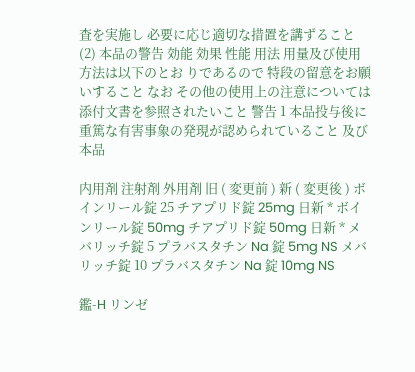査を実施し 必要に応じ適切な措置を講ずること (2) 本品の警告 効能 効果 性能 用法 用量及び使用方法は以下のとお りであるので 特段の留意をお願いすること なお その他の使用上の注意については 添付文書を参照されたいこと 警告 1 本品投与後に重篤な有害事象の発現が認められていること 及び本品

内用剤 注射剤 外用剤 旧 ( 変更前 ) 新 ( 変更後 ) ボインリール錠 25 チアプリド錠 25mg 日新 * ボインリール錠 50mg チアプリド錠 50mg 日新 * メバリッチ錠 5 プラバスタチン Na 錠 5mg NS メバリッチ錠 10 プラバスタチン Na 錠 10mg NS

鑑-H リンゼ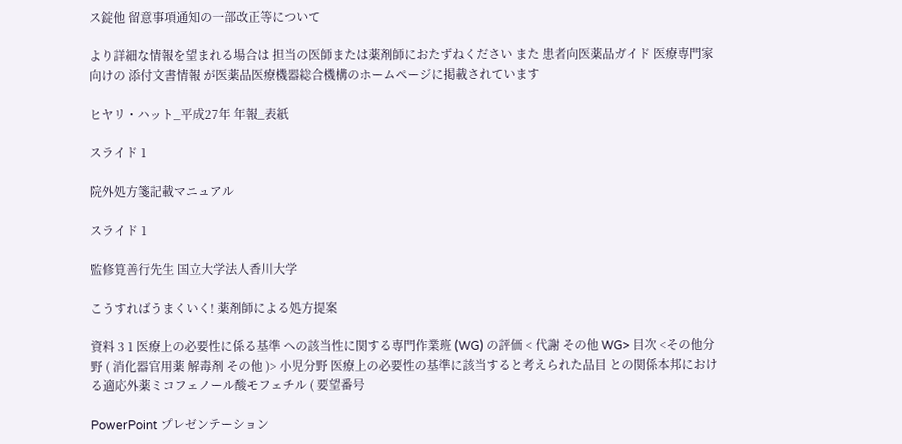ス錠他 留意事項通知の一部改正等について

より詳細な情報を望まれる場合は 担当の医師または薬剤師におたずねください また 患者向医薬品ガイド 医療専門家向けの 添付文書情報 が医薬品医療機器総合機構のホームページに掲載されています

ヒヤリ・ハット_平成27年 年報_表紙

スライド 1

院外処方箋記載マニュアル

スライド 1

監修筧善行先生 国立大学法人香川大学

こうすればうまくいく! 薬剤師による処方提案

資料 3 1 医療上の必要性に係る基準 への該当性に関する専門作業班 (WG) の評価 < 代謝 その他 WG> 目次 <その他分野 ( 消化器官用薬 解毒剤 その他 )> 小児分野 医療上の必要性の基準に該当すると考えられた品目 との関係本邦における適応外薬ミコフェノール酸モフェチル ( 要望番号

PowerPoint プレゼンテーション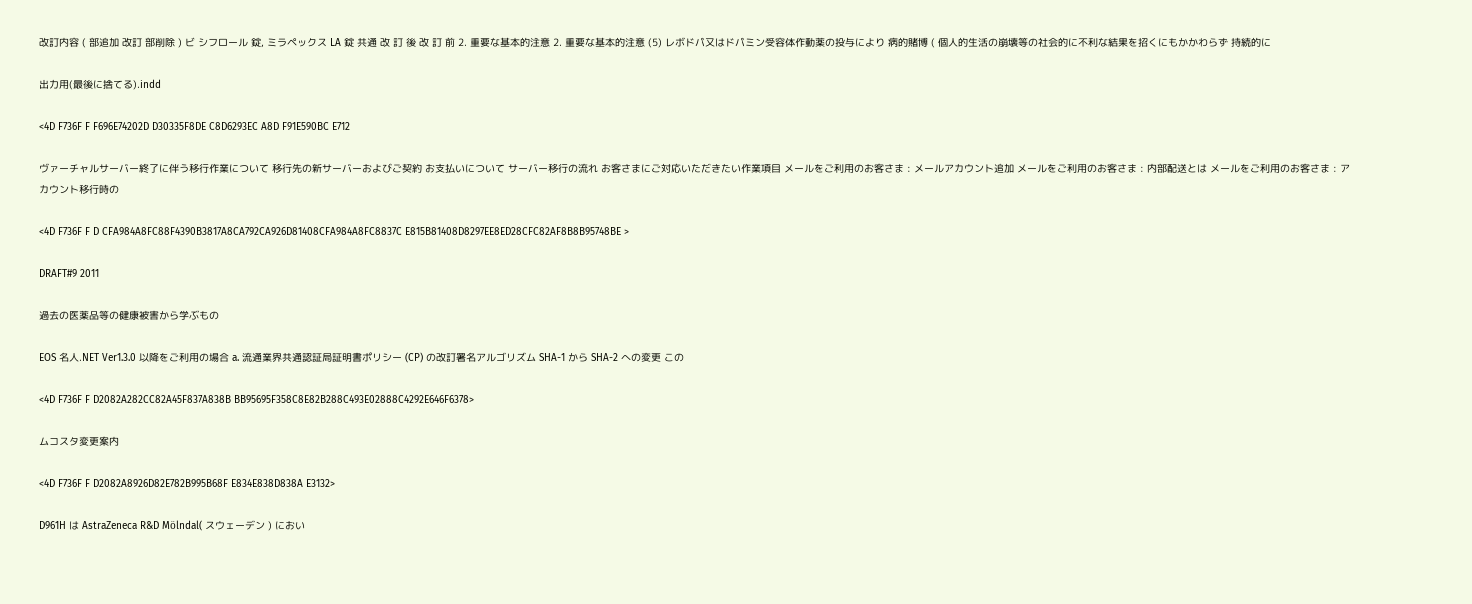改訂内容 ( 部追加 改訂 部削除 ) ビ シフロール 錠, ミラペックス LA 錠 共通 改 訂 後 改 訂 前 2. 重要な基本的注意 2. 重要な基本的注意 (5) レボドパ又はドパミン受容体作動薬の投与により 病的賭博 ( 個人的生活の崩壊等の社会的に不利な結果を招くにもかかわらず 持続的に

出力用(最後に捨てる).indd

<4D F736F F F696E74202D D30335F8DE C8D6293EC A8D F91E590BC E712

ヴァーチャルサーバー終了に伴う移行作業について 移行先の新サーバーおよびご契約 お支払いについて サーバー移行の流れ お客さまにご対応いただきたい作業項目 メールをご利用のお客さま : メールアカウント追加 メールをご利用のお客さま : 内部配送とは メールをご利用のお客さま : アカウント移行時の

<4D F736F F D CFA984A8FC88F4390B3817A8CA792CA926D81408CFA984A8FC8837C E815B81408D8297EE8ED28CFC82AF8B8B95748BE >

DRAFT#9 2011

過去の医薬品等の健康被害から学ぶもの

EOS 名人.NET Ver1.3.0 以降をご利用の場合 a. 流通業界共通認証局証明書ポリシー (CP) の改訂署名アルゴリズム SHA-1 から SHA-2 への変更 この

<4D F736F F D2082A282CC82A45F837A838B BB95695F358C8E82B288C493E02888C4292E646F6378>

ムコスタ変更案内

<4D F736F F D2082A8926D82E782B995B68F E834E838D838A E3132>

D961H は AstraZeneca R&D Mӧlndal( スウェーデン ) におい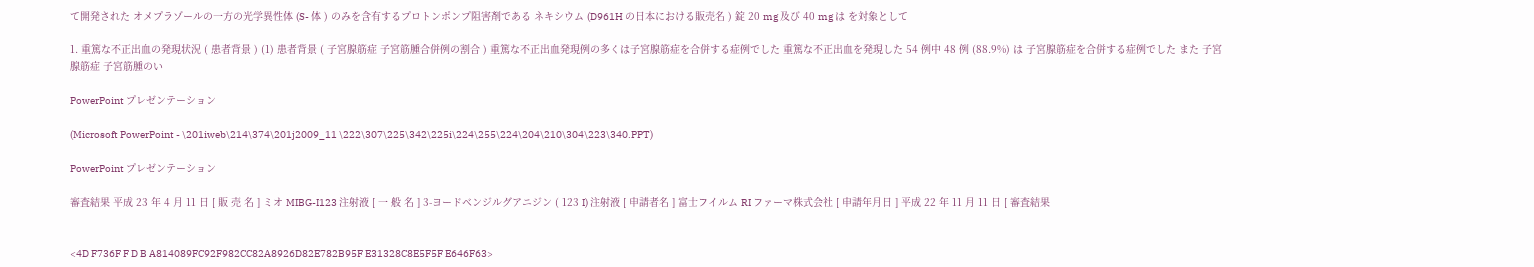て開発された オメプラゾールの一方の光学異性体 (S- 体 ) のみを含有するプロトンポンプ阻害剤である ネキシウム (D961H の日本における販売名 ) 錠 20 mg 及び 40 mg は を対象として

1. 重篤な不正出血の発現状況 ( 患者背景 ) (1) 患者背景 ( 子宮腺筋症 子宮筋腫合併例の割合 ) 重篤な不正出血発現例の多くは子宮腺筋症を合併する症例でした 重篤な不正出血を発現した 54 例中 48 例 (88.9%) は 子宮腺筋症を合併する症例でした また 子宮腺筋症 子宮筋腫のい

PowerPoint プレゼンテーション

(Microsoft PowerPoint - \201iweb\214\374\201j2009_11 \222\307\225\342\225i\224\255\224\204\210\304\223\340.PPT)

PowerPoint プレゼンテーション

審査結果 平成 23 年 4 月 11 日 [ 販 売 名 ] ミオ MIBG-I123 注射液 [ 一 般 名 ] 3-ヨードベンジルグアニジン ( 123 I) 注射液 [ 申請者名 ] 富士フイルム RI ファーマ株式会社 [ 申請年月日 ] 平成 22 年 11 月 11 日 [ 審査結果


<4D F736F F D B A814089FC92F982CC82A8926D82E782B95F E31328C8E5F5F E646F63>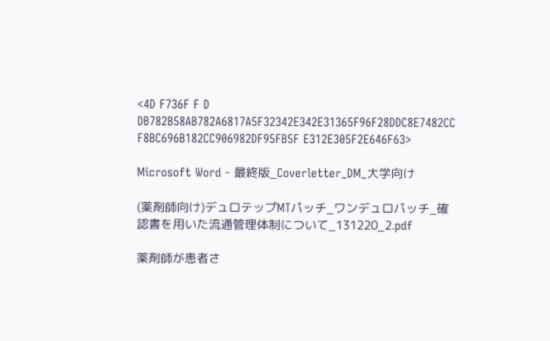<4D F736F F D DB782B58AB782A6817A5F32342E342E31365F96F28DDC8E7482CC F8BC696B182CC906982DF95FB5F E312E305F2E646F63>

Microsoft Word - 最終版_Coverletter_DM_大学向け

(薬剤師向け)デュロテップMTパッチ_ワンデュロパッチ_確認書を用いた流通管理体制について_131220_2.pdf

薬剤師が患者さ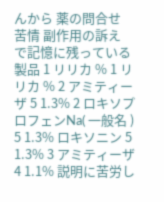んから 薬の問合せ 苦情 副作用の訴え で記憶に残っている製品 1 リリカ % 1 リリカ % 2 アミティーザ 5 1.3% 2 ロキソプロフェンNa( 一般名 ) 5 1.3% ロキソニン 5 1.3% 3 アミティーザ 4 1.1% 説明に苦労し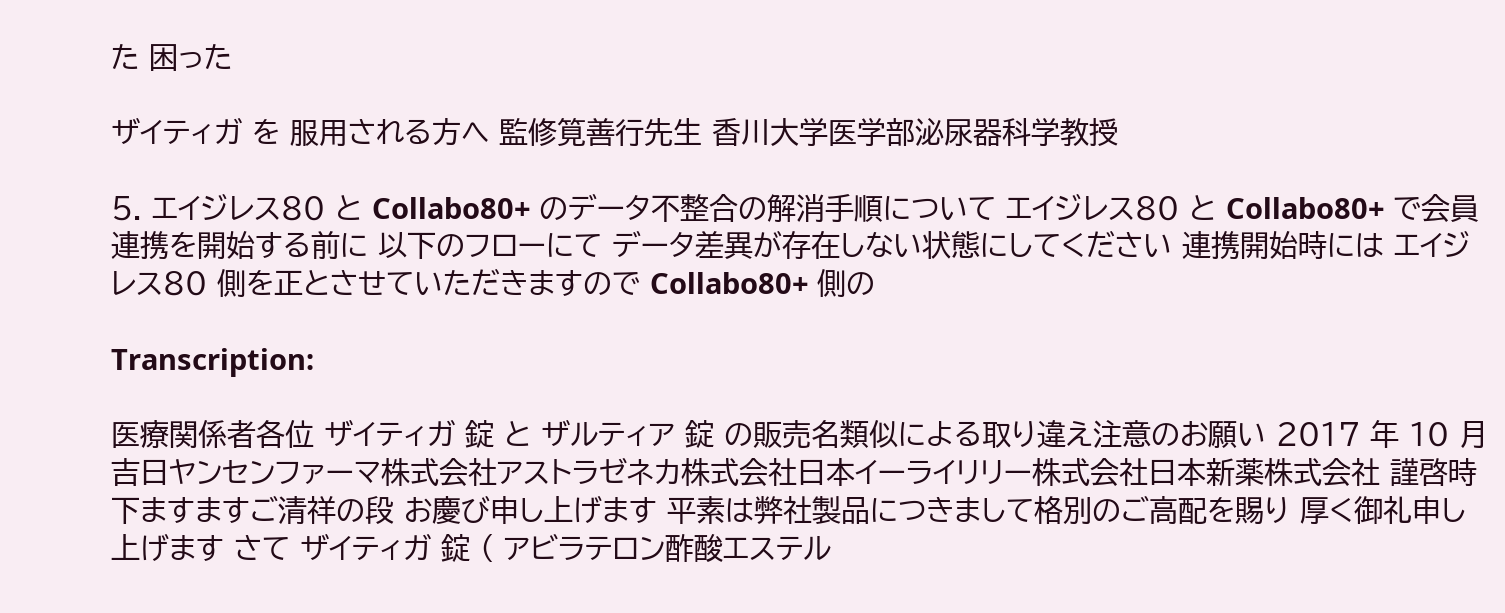た 困った

ザイティガ を 服用される方へ 監修筧善行先生 香川大学医学部泌尿器科学教授

5. エイジレス80 と Collabo80+ のデータ不整合の解消手順について エイジレス80 と Collabo80+ で会員連携を開始する前に 以下のフローにて データ差異が存在しない状態にしてください 連携開始時には エイジレス80 側を正とさせていただきますので Collabo80+ 側の

Transcription:

医療関係者各位 ザイティガ 錠 と ザルティア 錠 の販売名類似による取り違え注意のお願い 2017 年 10 月吉日ヤンセンファーマ株式会社アストラゼネカ株式会社日本イーライリリー株式会社日本新薬株式会社 謹啓時下ますますご清祥の段 お慶び申し上げます 平素は弊社製品につきまして格別のご高配を賜り 厚く御礼申し上げます さて ザイティガ 錠 ( アビラテロン酢酸エステル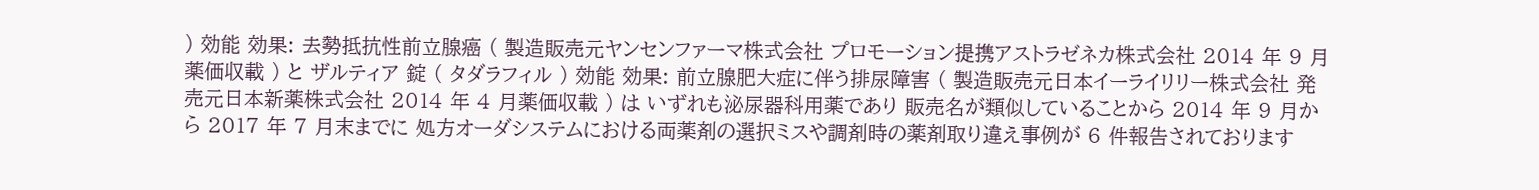) 効能 効果: 去勢抵抗性前立腺癌 ( 製造販売元ヤンセンファーマ株式会社 プロモーション提携アストラゼネカ株式会社 2014 年 9 月薬価収載 ) と ザルティア 錠 ( タダラフィル ) 効能 効果: 前立腺肥大症に伴う排尿障害 ( 製造販売元日本イーライリリー株式会社 発売元日本新薬株式会社 2014 年 4 月薬価収載 ) は いずれも泌尿器科用薬であり 販売名が類似していることから 2014 年 9 月から 2017 年 7 月末までに 処方オーダシステムにおける両薬剤の選択ミスや調剤時の薬剤取り違え事例が 6 件報告されております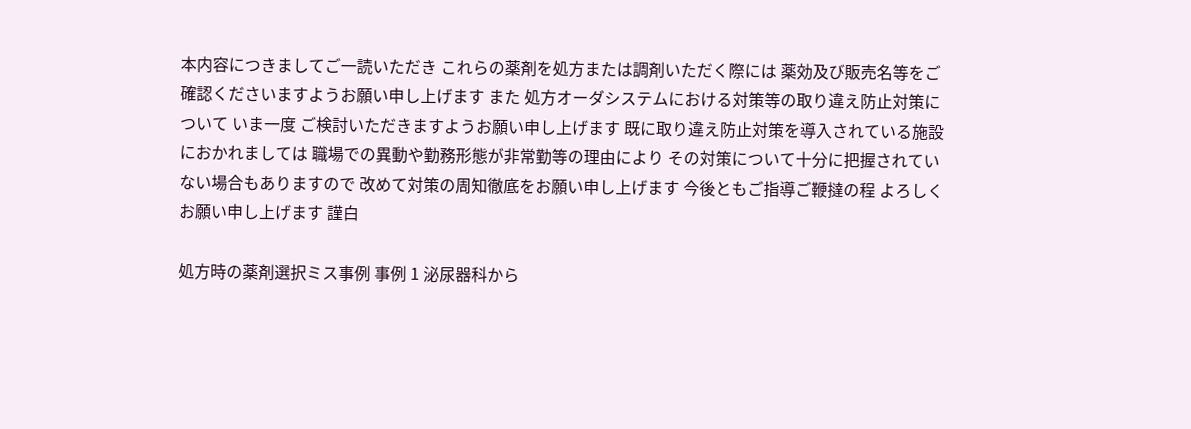本内容につきましてご一読いただき これらの薬剤を処方または調剤いただく際には 薬効及び販売名等をご確認くださいますようお願い申し上げます また 処方オーダシステムにおける対策等の取り違え防止対策について いま一度 ご検討いただきますようお願い申し上げます 既に取り違え防止対策を導入されている施設におかれましては 職場での異動や勤務形態が非常勤等の理由により その対策について十分に把握されていない場合もありますので 改めて対策の周知徹底をお願い申し上げます 今後ともご指導ご鞭撻の程 よろしくお願い申し上げます 謹白

処方時の薬剤選択ミス事例 事例 1 泌尿器科から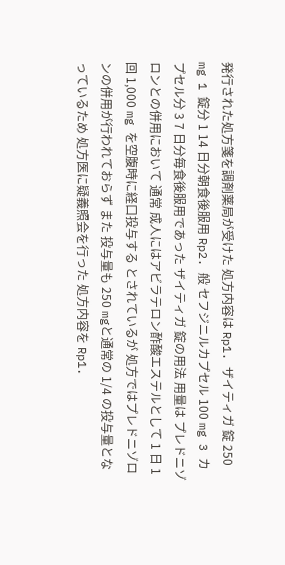発行された処方箋を調剤薬局が受けた 処方内容は Rp1. ザイティガ 錠 250 mg 1 錠分 1 14 日分朝食後服用 Rp2. 般 セフジニルカプセル 100 mg 3 カプセル分 3 7 日分毎食後服用であった ザイティガ 錠の用法 用量は プレドニゾロンとの併用において 通常 成人にはアビラテロン酢酸エステルとして 1 日 1 回 1,000 mg を空腹時に経口投与する とされているが 処方ではプレドニゾロンの併用が行われておらず また 投与量も 250 mgと通常の 1/4 の投与量となっているため 処方医に疑義照会を行った 処方内容を Rp1.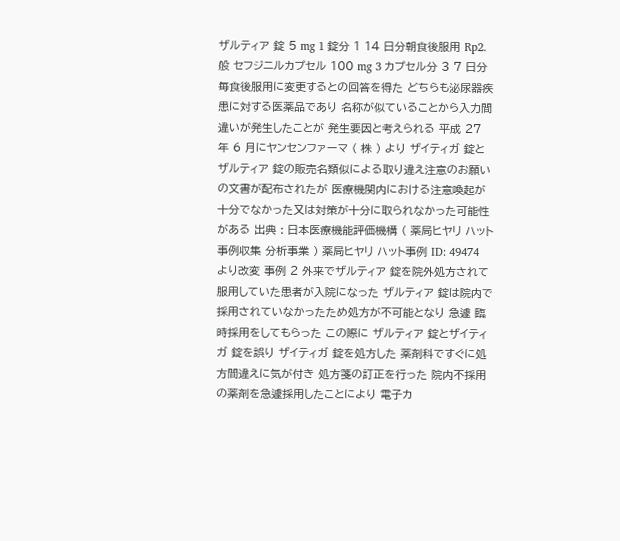ザルティア 錠 5 mg 1 錠分 1 14 日分朝食後服用 Rp2. 般 セフジニルカプセル 100 mg 3 カプセル分 3 7 日分毎食後服用に変更するとの回答を得た どちらも泌尿器疾患に対する医薬品であり 名称が似ていることから入力間違いが発生したことが 発生要因と考えられる 平成 27 年 6 月にヤンセンファーマ ( 株 ) より ザイティガ 錠とザルティア 錠の販売名類似による取り違え注意のお願い の文書が配布されたが 医療機関内における注意喚起が十分でなかった又は対策が十分に取られなかった可能性がある 出典 : 日本医療機能評価機構 ( 薬局ヒヤリ ハット事例収集 分析事業 ) 薬局ヒヤリ ハット事例 ID: 49474 より改変 事例 2 外来でザルティア 錠を院外処方されて 服用していた患者が入院になった ザルティア 錠は院内で採用されていなかったため処方が不可能となり 急遽 臨時採用をしてもらった この際に ザルティア 錠とザイティガ 錠を誤り ザイティガ 錠を処方した 薬剤科ですぐに処方間違えに気が付き 処方箋の訂正を行った 院内不採用の薬剤を急遽採用したことにより 電子カ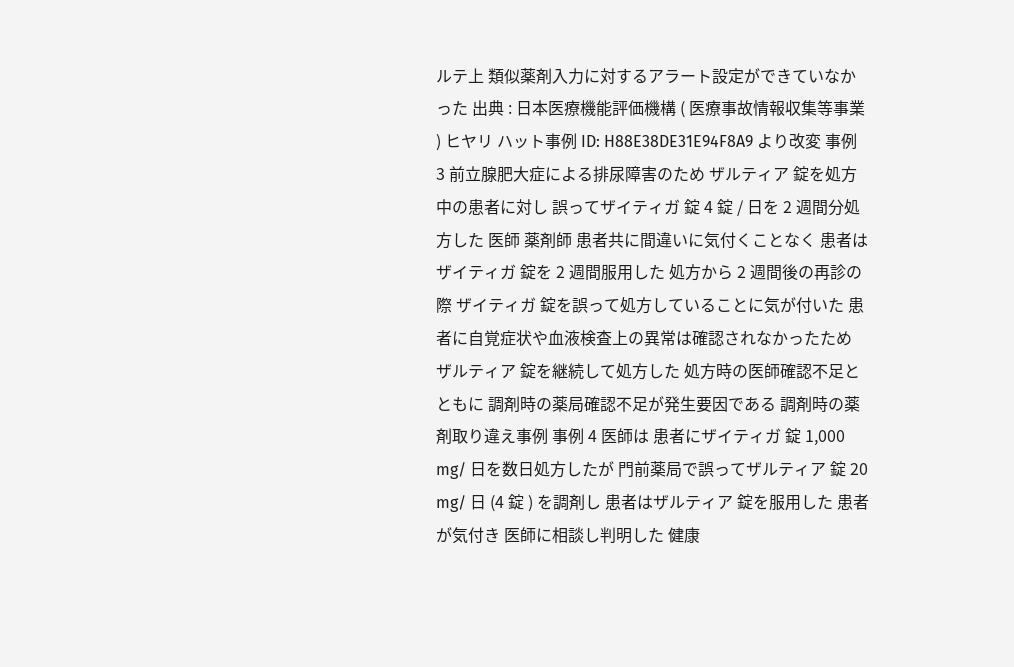ルテ上 類似薬剤入力に対するアラート設定ができていなかった 出典 : 日本医療機能評価機構 ( 医療事故情報収集等事業 ) ヒヤリ ハット事例 ID: H88E38DE31E94F8A9 より改変 事例 3 前立腺肥大症による排尿障害のため ザルティア 錠を処方中の患者に対し 誤ってザイティガ 錠 4 錠 / 日を 2 週間分処方した 医師 薬剤師 患者共に間違いに気付くことなく 患者はザイティガ 錠を 2 週間服用した 処方から 2 週間後の再診の際 ザイティガ 錠を誤って処方していることに気が付いた 患者に自覚症状や血液検査上の異常は確認されなかったため ザルティア 錠を継続して処方した 処方時の医師確認不足とともに 調剤時の薬局確認不足が発生要因である 調剤時の薬剤取り違え事例 事例 4 医師は 患者にザイティガ 錠 1,000 mg/ 日を数日処方したが 門前薬局で誤ってザルティア 錠 20 mg/ 日 (4 錠 ) を調剤し 患者はザルティア 錠を服用した 患者が気付き 医師に相談し判明した 健康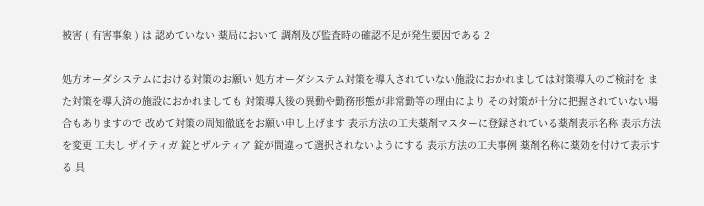被害 ( 有害事象 ) は 認めていない 薬局において 調剤及び監査時の確認不足が発生要因である 2

処方オーダシステムにおける対策のお願い 処方オーダシステム対策を導入されていない施設におかれましては対策導入のご検討を また対策を導入済の施設におかれましても 対策導入後の異動や勤務形態が非常勤等の理由により その対策が十分に把握されていない場合もありますので 改めて対策の周知徹底をお願い申し上げます 表示方法の工夫薬剤マスターに登録されている薬剤表示名称 表示方法を変更 工夫し ザイティガ 錠とザルティア 錠が間違って選択されないようにする 表示方法の工夫事例 薬剤名称に薬効を付けて表示する 具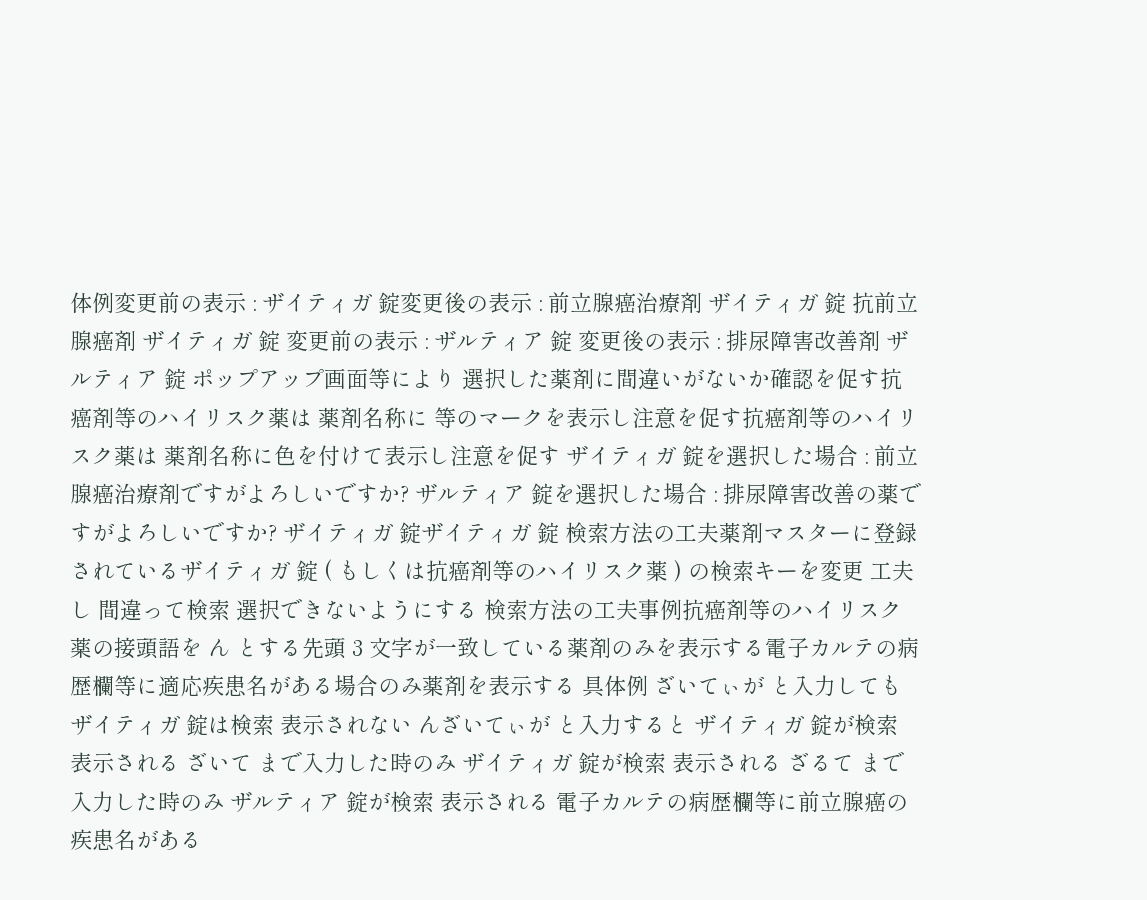体例変更前の表示 : ザイティガ 錠変更後の表示 : 前立腺癌治療剤 ザイティガ 錠 抗前立腺癌剤 ザイティガ 錠 変更前の表示 : ザルティア 錠 変更後の表示 : 排尿障害改善剤 ザルティア 錠 ポップアップ画面等により 選択した薬剤に間違いがないか確認を促す抗癌剤等のハイリスク薬は 薬剤名称に 等のマークを表示し注意を促す抗癌剤等のハイリスク薬は 薬剤名称に色を付けて表示し注意を促す ザイティガ 錠を選択した場合 : 前立腺癌治療剤ですがよろしいですか? ザルティア 錠を選択した場合 : 排尿障害改善の薬ですがよろしいですか? ザイティガ 錠ザイティガ 錠 検索方法の工夫薬剤マスターに登録されているザイティガ 錠 ( もしくは抗癌剤等のハイリスク薬 ) の検索キーを変更 工夫し 間違って検索 選択できないようにする 検索方法の工夫事例抗癌剤等のハイリスク薬の接頭語を ん とする先頭 3 文字が一致している薬剤のみを表示する電子カルテの病歴欄等に適応疾患名がある場合のみ薬剤を表示する 具体例 ざいてぃが と入力しても ザイティガ 錠は検索 表示されない んざいてぃが と入力すると ザイティガ 錠が検索 表示される ざいて まで入力した時のみ ザイティガ 錠が検索 表示される ざるて まで入力した時のみ ザルティア 錠が検索 表示される 電子カルテの病歴欄等に前立腺癌の疾患名がある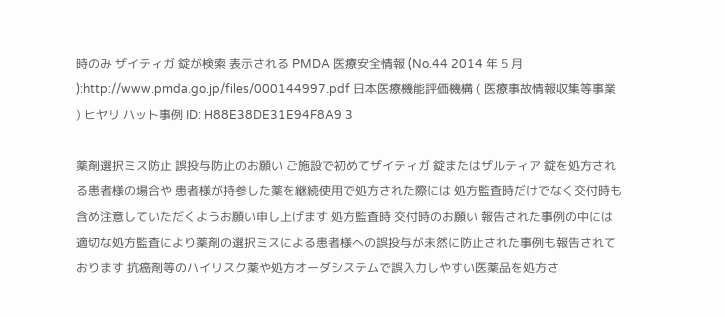時のみ ザイティガ 錠が検索 表示される PMDA 医療安全情報 (No.44 2014 年 5 月 ):http://www.pmda.go.jp/files/000144997.pdf 日本医療機能評価機構 ( 医療事故情報収集等事業 ) ヒヤリ ハット事例 ID: H88E38DE31E94F8A9 3

薬剤選択ミス防止 誤投与防止のお願い ご施設で初めてザイティガ 錠またはザルティア 錠を処方される患者様の場合や 患者様が持参した薬を継続使用で処方された際には 処方監査時だけでなく交付時も含め注意していただくようお願い申し上げます 処方監査時 交付時のお願い 報告された事例の中には 適切な処方監査により薬剤の選択ミスによる患者様への誤投与が未然に防止された事例も報告されております 抗癌剤等のハイリスク薬や処方オーダシステムで誤入力しやすい医薬品を処方さ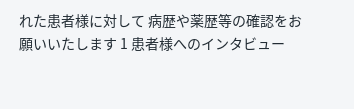れた患者様に対して 病歴や薬歴等の確認をお願いいたします 1 患者様へのインタビュー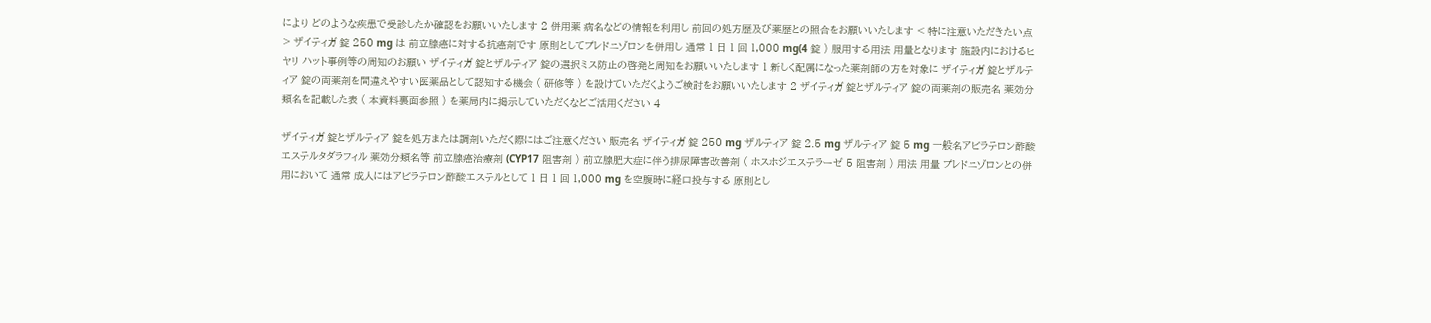により どのような疾患で受診したか確認をお願いいたします 2 併用薬 病名などの情報を利用し 前回の処方歴及び薬歴との照合をお願いいたします < 特に注意いただきたい点 > ザイティガ 錠 250 mg は 前立腺癌に対する抗癌剤です 原則としてプレドニゾロンを併用し 通常 1 日 1 回 1,000 mg(4 錠 ) 服用する用法 用量となります 施設内におけるヒヤリ ハット事例等の周知のお願い ザイティガ 錠とザルティア 錠の選択ミス防止の啓発と周知をお願いいたします 1 新しく配属になった薬剤師の方を対象に ザイティガ 錠とザルティア 錠の両薬剤を間違えやすい医薬品として認知する機会 ( 研修等 ) を設けていただくようご検討をお願いいたします 2 ザイティガ 錠とザルティア 錠の両薬剤の販売名 薬効分類名を記載した表 ( 本資料裏面参照 ) を薬局内に掲示していただくなどご活用ください 4

ザイティガ 錠とザルティア 錠を処方または調剤いただく際にはご注意ください 販売名 ザイティガ 錠 250 mg ザルティア 錠 2.5 mg ザルティア 錠 5 mg 一般名アビラテロン酢酸エステルタダラフィル 薬効分類名等 前立腺癌治療剤 (CYP17 阻害剤 ) 前立腺肥大症に伴う排尿障害改善剤 ( ホスホジエステラーゼ 5 阻害剤 ) 用法 用量 プレドニゾロンとの併用において 通常 成人にはアビラテロン酢酸エステルとして 1 日 1 回 1,000 mg を空腹時に経口投与する 原則とし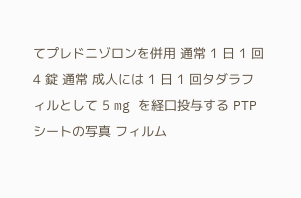てプレドニゾロンを併用 通常 1 日 1 回 4 錠 通常 成人には 1 日 1 回タダラフィルとして 5 mg を経口投与する PTP シートの写真 フィルム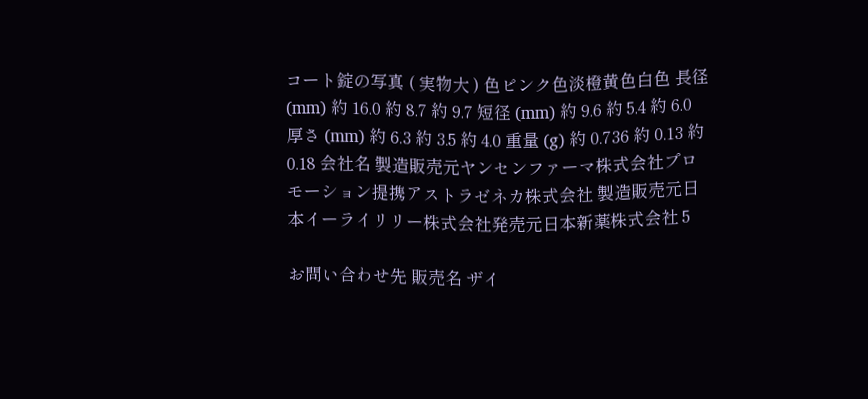コート錠の写真 ( 実物大 ) 色ピンク色淡橙黄色白色 長径 (mm) 約 16.0 約 8.7 約 9.7 短径 (mm) 約 9.6 約 5.4 約 6.0 厚さ (mm) 約 6.3 約 3.5 約 4.0 重量 (g) 約 0.736 約 0.13 約 0.18 会社名 製造販売元ヤンセンファーマ株式会社プロモーション提携アストラゼネカ株式会社 製造販売元日本イーライリリー株式会社発売元日本新薬株式会社 5

お問い合わせ先 販売名 ザイ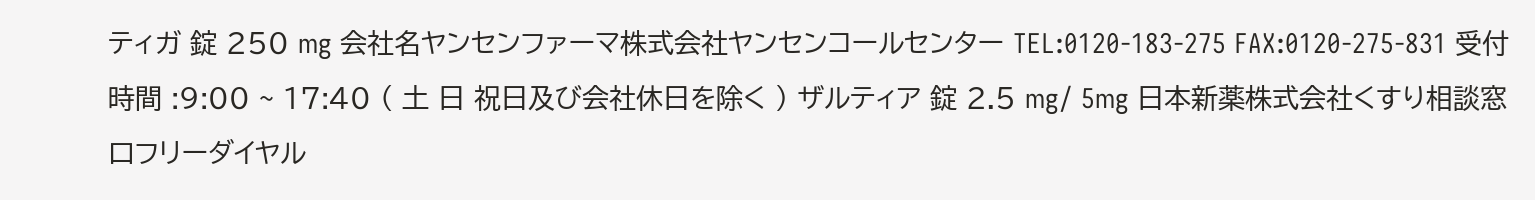ティガ 錠 250 mg 会社名ヤンセンファーマ株式会社ヤンセンコールセンター TEL:0120-183-275 FAX:0120-275-831 受付時間 :9:00 ~ 17:40 ( 土 日 祝日及び会社休日を除く ) ザルティア 錠 2.5 mg/ 5mg 日本新薬株式会社くすり相談窓口フリーダイヤル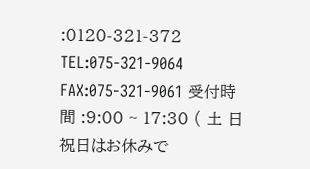:0120-321-372 TEL:075-321-9064 FAX:075-321-9061 受付時間 :9:00 ~ 17:30 ( 土 日 祝日はお休みで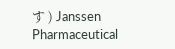す ) Janssen Pharmaceutical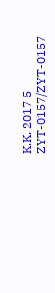K.K. 2017 5 ZYT-0157/ZYT-0157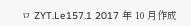ロ ZYT.Le157.1 2017 年 10 月作成